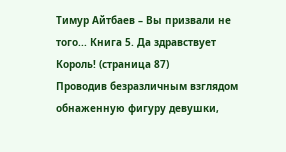Тимур Айтбаев – Вы призвали не того... Книга 5. Да здравствует Король! (страница 87)
Проводив безразличным взглядом обнаженную фигуру девушки,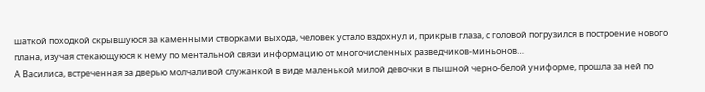шаткой походкой скрывшуюся за каменными створками выхода, человек устало вздохнул и, прикрыв глаза, с головой погрузился в построение нового плана, изучая стекающуюся к нему по ментальной связи информацию от многочисленных разведчиков-миньонов…
А Василиса, встреченная за дверью молчаливой служанкой в виде маленькой милой девочки в пышной черно-белой униформе, прошла за ней по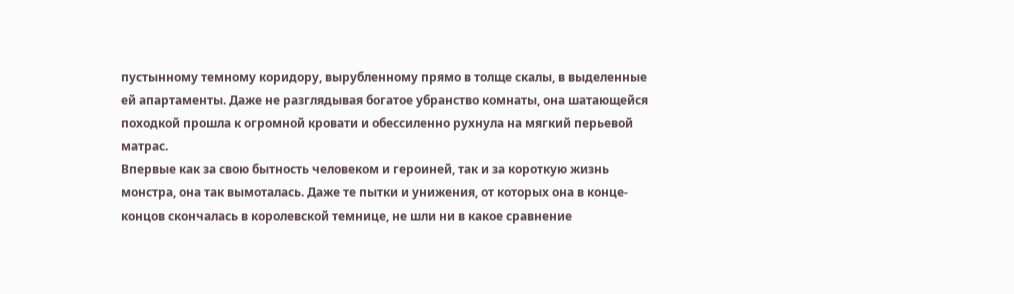пустынному темному коридору, вырубленному прямо в толще скалы, в выделенные ей апартаменты. Даже не разглядывая богатое убранство комнаты, она шатающейся походкой прошла к огромной кровати и обессиленно рухнула на мягкий перьевой матрас.
Впервые как за свою бытность человеком и героиней, так и за короткую жизнь монстра, она так вымоталась. Даже те пытки и унижения, от которых она в конце-концов скончалась в королевской темнице, не шли ни в какое сравнение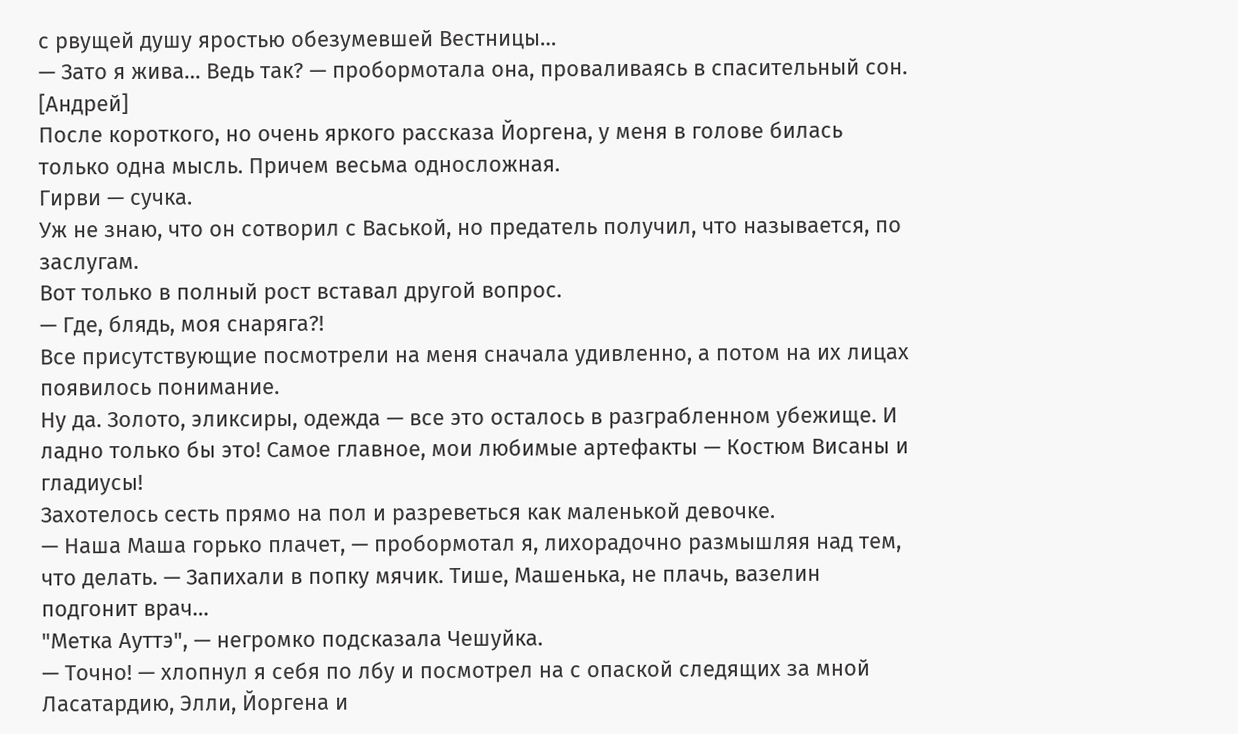с рвущей душу яростью обезумевшей Вестницы…
— Зато я жива… Ведь так? — пробормотала она, проваливаясь в спасительный сон.
[Андрей]
После короткого, но очень яркого рассказа Йоргена, у меня в голове билась только одна мысль. Причем весьма односложная.
Гирви — сучка.
Уж не знаю, что он сотворил с Васькой, но предатель получил, что называется, по заслугам.
Вот только в полный рост вставал другой вопрос.
— Где, блядь, моя снаряга?!
Все присутствующие посмотрели на меня сначала удивленно, а потом на их лицах появилось понимание.
Ну да. Золото, эликсиры, одежда — все это осталось в разграбленном убежище. И ладно только бы это! Самое главное, мои любимые артефакты — Костюм Висаны и гладиусы!
Захотелось сесть прямо на пол и разреветься как маленькой девочке.
— Наша Маша горько плачет, — пробормотал я, лихорадочно размышляя над тем, что делать. — Запихали в попку мячик. Тише, Машенька, не плачь, вазелин подгонит врач…
"Метка Ауттэ", — негромко подсказала Чешуйка.
— Точно! — хлопнул я себя по лбу и посмотрел на с опаской следящих за мной Ласатардию, Элли, Йоргена и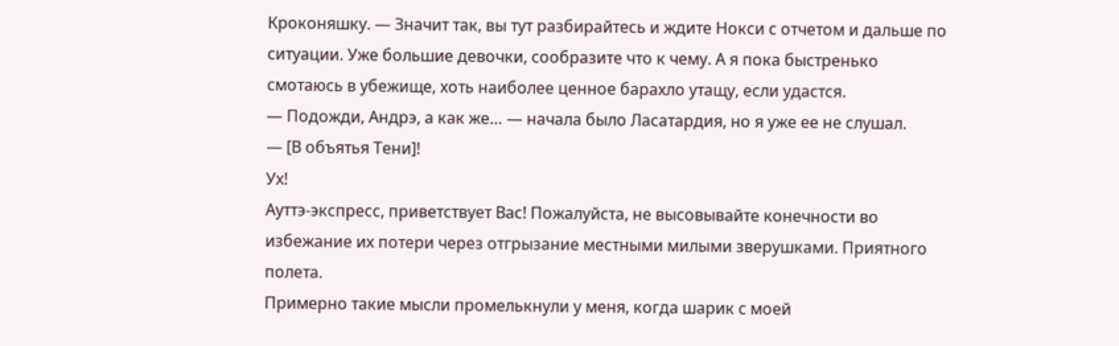Кроконяшку. — Значит так, вы тут разбирайтесь и ждите Нокси с отчетом и дальше по ситуации. Уже большие девочки, сообразите что к чему. А я пока быстренько смотаюсь в убежище, хоть наиболее ценное барахло утащу, если удастся.
— Подожди, Андрэ, а как же… — начала было Ласатардия, но я уже ее не слушал.
— [В объятья Тени]!
Ух!
Ауттэ-экспресс, приветствует Вас! Пожалуйста, не высовывайте конечности во избежание их потери через отгрызание местными милыми зверушками. Приятного полета.
Примерно такие мысли промелькнули у меня, когда шарик с моей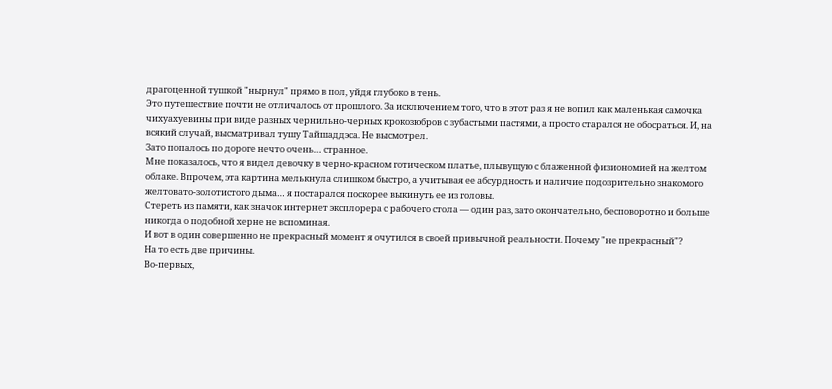драгоценной тушкой "нырнул" прямо в пол, уйдя глубоко в тень.
Это путешествие почти не отличалось от прошлого. За исключением того, что в этот раз я не вопил как маленькая самочка чихуахуевины при виде разных чернильно-черных крокозюбров с зубастыми пастями, а просто старался не обосраться. И, на всякий случай, высматривал тушу Тайшаддэса. Не высмотрел.
Зато попалось по дороге нечто очень… странное.
Мне показалось, что я видел девочку в черно-красном готическом платье, плывущую с блаженной физиономией на желтом облаке. Впрочем, эта картина мелькнула слишком быстро, а учитывая ее абсурдность и наличие подозрительно знакомого желтовато-золотистого дыма… я постарался поскорее выкинуть ее из головы.
Стереть из памяти, как значок интернет эксплорера с рабочего стола — один раз, зато окончательно, бесповоротно и больше никогда о подобной херне не вспоминая.
И вот в один совершенно не прекрасный момент я очутился в своей привычной реальности. Почему "не прекрасный"?
На то есть две причины.
Во-первых,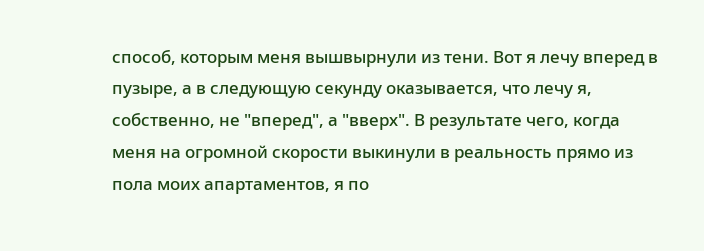способ, которым меня вышвырнули из тени. Вот я лечу вперед в пузыре, а в следующую секунду оказывается, что лечу я, собственно, не "вперед", а "вверх". В результате чего, когда меня на огромной скорости выкинули в реальность прямо из пола моих апартаментов, я по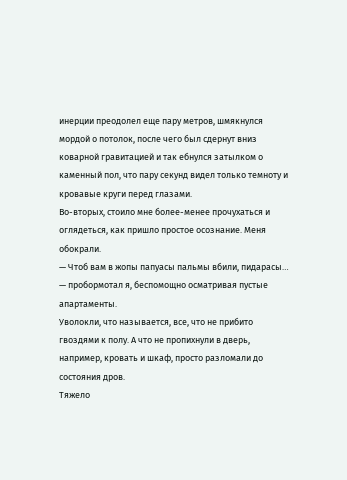инерции преодолел еще пару метров, шмякнулся мордой о потолок, после чего был сдернут вниз коварной гравитацией и так ебнулся затылком о каменный пол, что пару секунд видел только темноту и кровавые круги перед глазами.
Во-вторых, стоило мне более-менее прочухаться и оглядеться, как пришло простое осознание. Меня обокрали.
— Чтоб вам в жопы папуасы пальмы вбили, пидарасы… — пробормотал я, беспомощно осматривая пустые апартаменты.
Уволокли, что называется, все, что не прибито гвоздями к полу. А что не пропихнули в дверь, например, кровать и шкаф, просто разломали до состояния дров.
Тяжело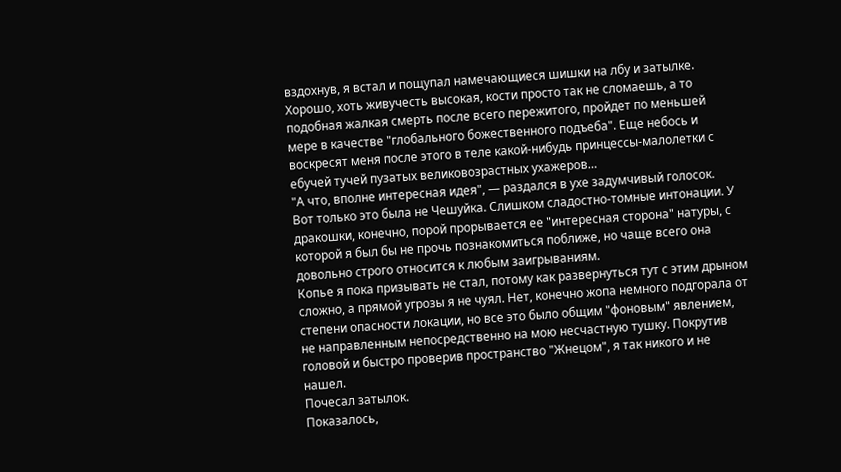вздохнув, я встал и пощупал намечающиеся шишки на лбу и затылке. Хорошо, хоть живучесть высокая, кости просто так не сломаешь, а то подобная жалкая смерть после всего пережитого, пройдет по меньшей мере в качестве "глобального божественного подъеба". Еще небось и воскресят меня после этого в теле какой-нибудь принцессы-малолетки с ебучей тучей пузатых великовозрастных ухажеров…
"А что, вполне интересная идея", — раздался в ухе задумчивый голосок.
Вот только это была не Чешуйка. Слишком сладостно-томные интонации. У дракошки, конечно, порой прорывается ее "интересная сторона" натуры, с которой я был бы не прочь познакомиться поближе, но чаще всего она довольно строго относится к любым заигрываниям.
Копье я пока призывать не стал, потому как развернуться тут с этим дрыном сложно, а прямой угрозы я не чуял. Нет, конечно жопа немного подгорала от степени опасности локации, но все это было общим "фоновым" явлением, не направленным непосредственно на мою несчастную тушку. Покрутив головой и быстро проверив пространство "Жнецом", я так никого и не нашел.
Почесал затылок.
Показалось,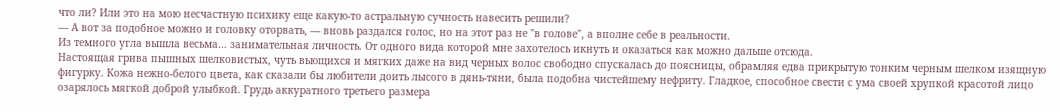что ли? Или это на мою несчастную психику еще какую-то астральную сучность навесить решили?
— А вот за подобное можно и головку оторвать, — вновь раздался голос, но на этот раз не "в голове", а вполне себе в реальности.
Из темного угла вышла весьма… занимательная личность. От одного вида которой мне захотелось икнуть и оказаться как можно дальше отсюда.
Настоящая грива пышных шелковистых, чуть вьющихся и мягких даже на вид черных волос свободно спускалась до поясницы, обрамляя едва прикрытую тонким черным шелком изящную фигурку. Кожа нежно-белого цвета, как сказали бы любители доить лысого в дянь-тяни, была подобна чистейшему нефриту. Гладкое, способное свести с ума своей хрупкой красотой лицо озарялось мягкой доброй улыбкой. Грудь аккуратного третьего размера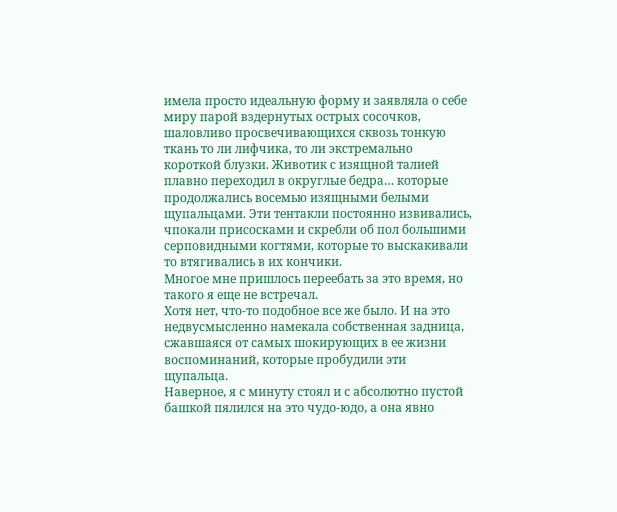имела просто идеальную форму и заявляла о себе миру парой вздернутых острых сосочков, шаловливо просвечивающихся сквозь тонкую ткань то ли лифчика, то ли экстремально короткой блузки. Животик с изящной талией плавно переходил в округлые бедра… которые продолжались восемью изящными белыми щупальцами. Эти тентакли постоянно извивались, чпокали присосками и скребли об пол большими серповидными когтями, которые то выскакивали то втягивались в их кончики.
Многое мне пришлось переебать за это время, но такого я еще не встречал.
Хотя нет, что-то подобное все же было. И на это недвусмысленно намекала собственная задница, сжавшаяся от самых шокирующих в ее жизни воспоминаний, которые пробудили эти щупальца.
Наверное, я с минуту стоял и с абсолютно пустой башкой пялился на это чудо-юдо, а она явно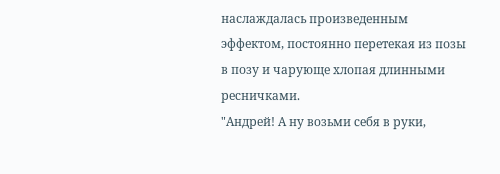наслаждалась произведенным эффектом, постоянно перетекая из позы в позу и чарующе хлопая длинными ресничками.
"Андрей! А ну возьми себя в руки,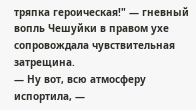тряпка героическая!" — гневный вопль Чешуйки в правом ухе сопровождала чувствительная затрещина.
— Ну вот, всю атмосферу испортила, —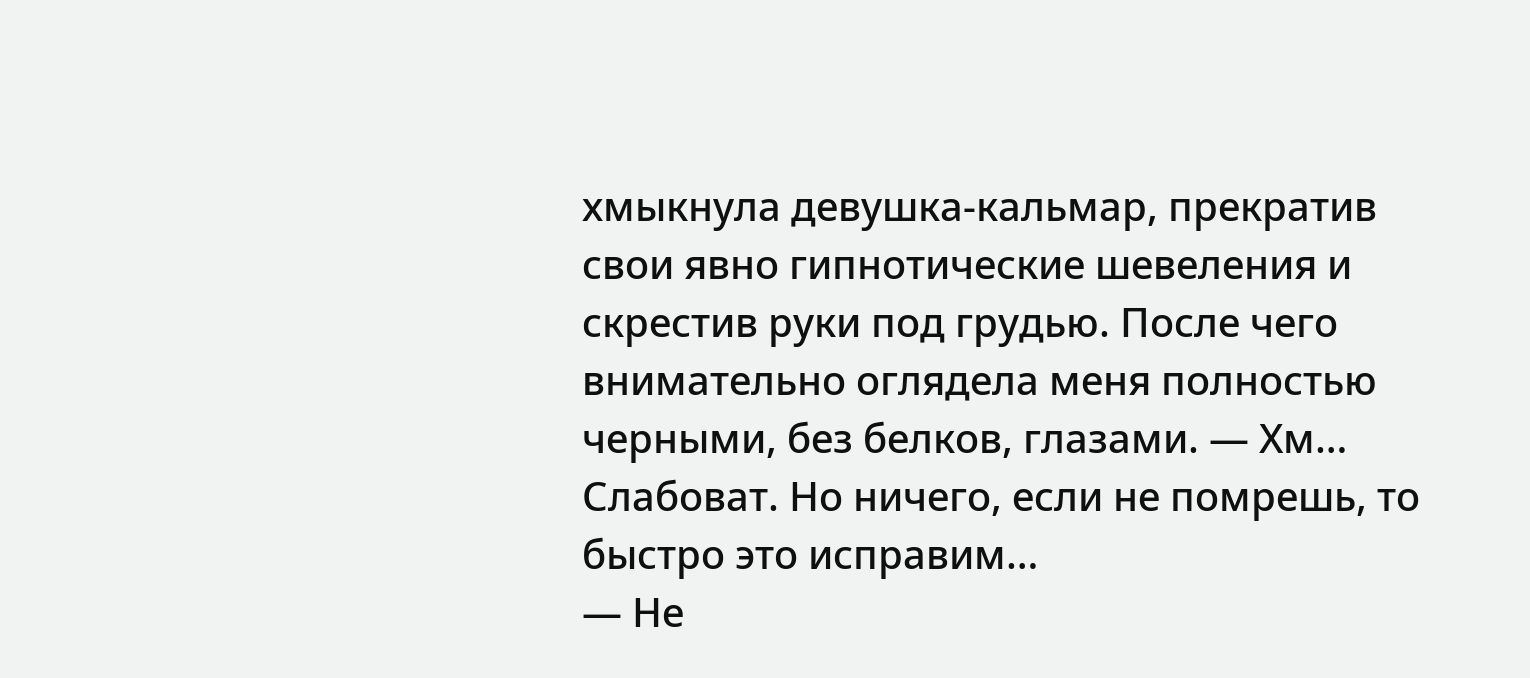хмыкнула девушка-кальмар, прекратив свои явно гипнотические шевеления и скрестив руки под грудью. После чего внимательно оглядела меня полностью черными, без белков, глазами. — Хм… Слабоват. Но ничего, если не помрешь, то быстро это исправим…
— Не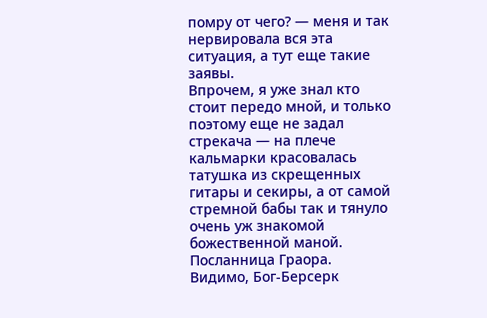помру от чего? — меня и так нервировала вся эта ситуация, а тут еще такие заявы.
Впрочем, я уже знал кто стоит передо мной, и только поэтому еще не задал стрекача — на плече кальмарки красовалась татушка из скрещенных гитары и секиры, а от самой стремной бабы так и тянуло очень уж знакомой божественной маной.
Посланница Граора.
Видимо, Бог-Берсерк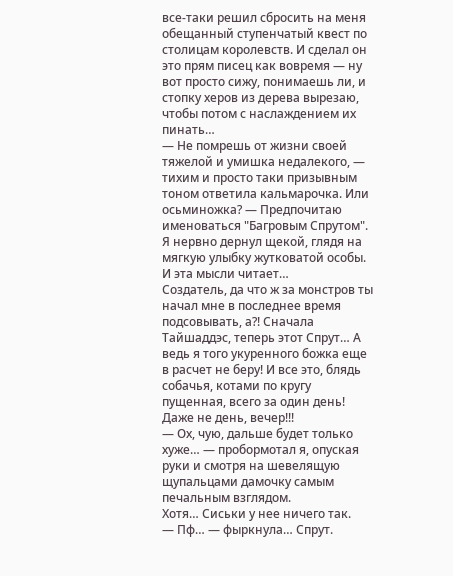все-таки решил сбросить на меня обещанный ступенчатый квест по столицам королевств. И сделал он это прям писец как вовремя — ну вот просто сижу, понимаешь ли, и стопку херов из дерева вырезаю, чтобы потом с наслаждением их пинать…
— Не помрешь от жизни своей тяжелой и умишка недалекого, — тихим и просто таки призывным тоном ответила кальмарочка. Или осьминожка? — Предпочитаю именоваться "Багровым Спрутом".
Я нервно дернул щекой, глядя на мягкую улыбку жутковатой особы.
И эта мысли читает…
Создатель, да что ж за монстров ты начал мне в последнее время подсовывать, а?! Сначала Тайшаддэс, теперь этот Спрут… А ведь я того укуренного божка еще в расчет не беру! И все это, блядь собачья, котами по кругу пущенная, всего за один день! Даже не день, вечер!!!
— Ох, чую, дальше будет только хуже… — пробормотал я, опуская руки и смотря на шевелящую щупальцами дамочку самым печальным взглядом.
Хотя… Сиськи у нее ничего так.
— Пф… — фыркнула… Спрут.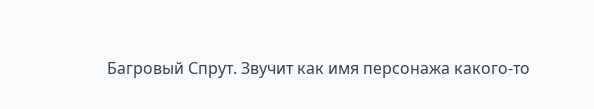Багровый Спрут. Звучит как имя персонажа какого-то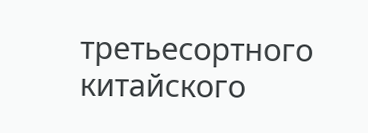третьесортного китайского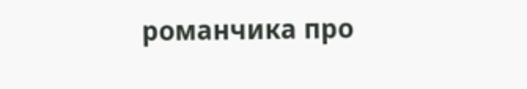романчика про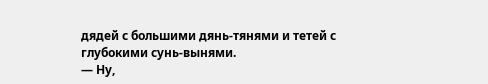дядей с большими дянь-тянями и тетей с глубокими сунь-вынями.
— Ну,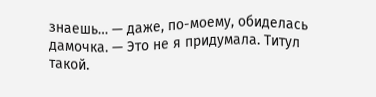знаешь… — даже, по-моему, обиделась дамочка. — Это не я придумала. Титул такой.